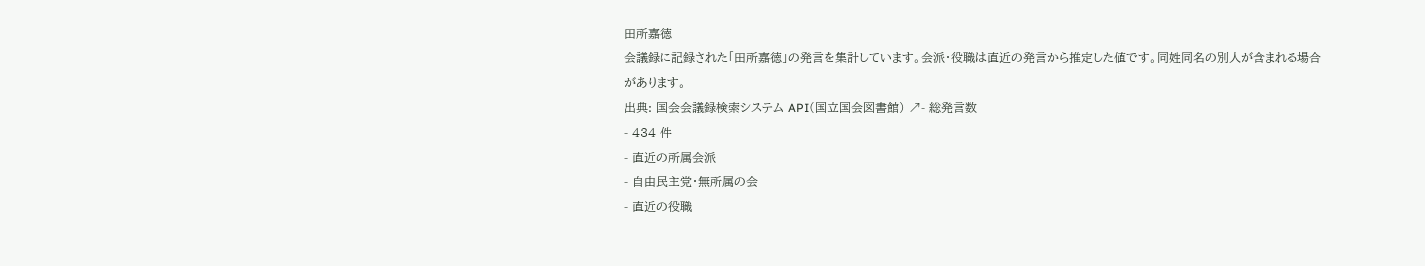田所嘉徳
会議録に記録された「田所嘉徳」の発言を集計しています。会派・役職は直近の発言から推定した値です。同姓同名の別人が含まれる場合があります。
出典: 国会会議録検索システム API(国立国会図書館) ↗- 総発言数
- 434 件
- 直近の所属会派
- 自由民主党・無所属の会
- 直近の役職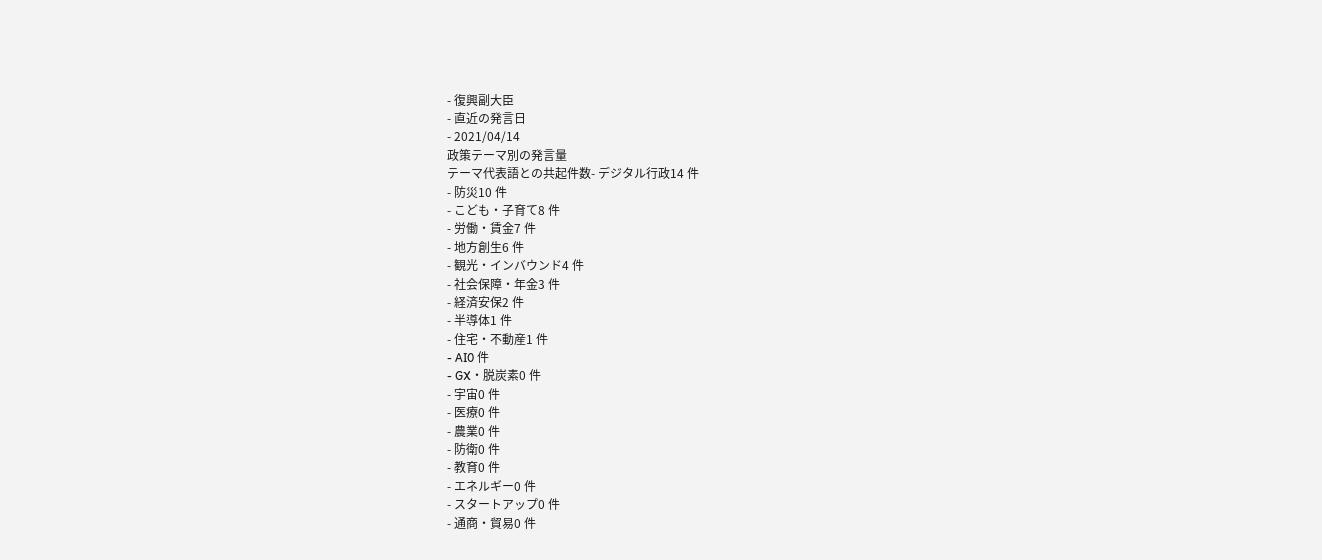- 復興副大臣
- 直近の発言日
- 2021/04/14
政策テーマ別の発言量
テーマ代表語との共起件数- デジタル行政14 件
- 防災10 件
- こども・子育て8 件
- 労働・賃金7 件
- 地方創生6 件
- 観光・インバウンド4 件
- 社会保障・年金3 件
- 経済安保2 件
- 半導体1 件
- 住宅・不動産1 件
- AI0 件
- GX・脱炭素0 件
- 宇宙0 件
- 医療0 件
- 農業0 件
- 防衛0 件
- 教育0 件
- エネルギー0 件
- スタートアップ0 件
- 通商・貿易0 件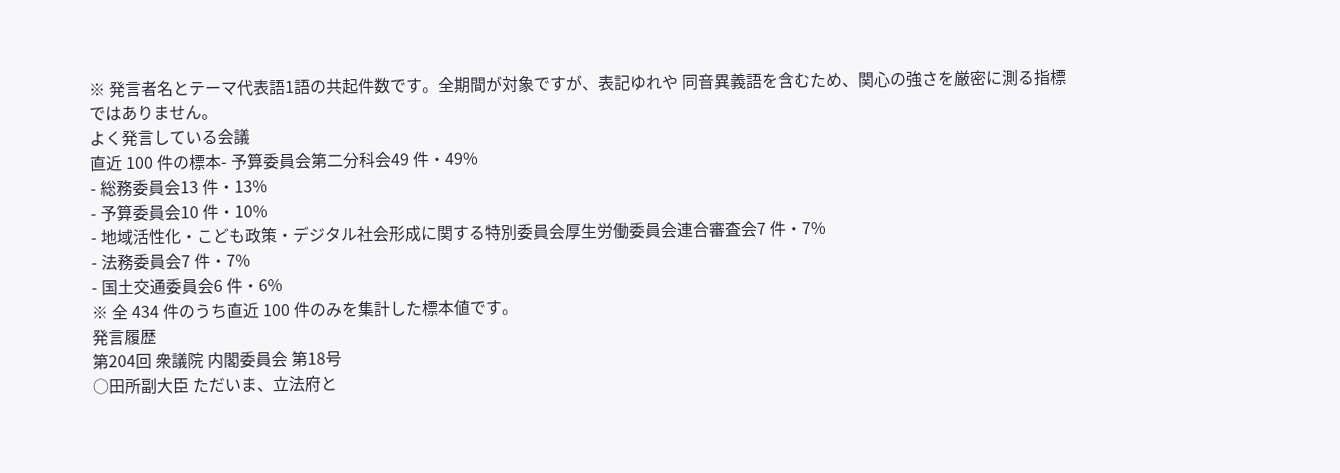※ 発言者名とテーマ代表語1語の共起件数です。全期間が対象ですが、表記ゆれや 同音異義語を含むため、関心の強さを厳密に測る指標ではありません。
よく発言している会議
直近 100 件の標本- 予算委員会第二分科会49 件・49%
- 総務委員会13 件・13%
- 予算委員会10 件・10%
- 地域活性化・こども政策・デジタル社会形成に関する特別委員会厚生労働委員会連合審査会7 件・7%
- 法務委員会7 件・7%
- 国土交通委員会6 件・6%
※ 全 434 件のうち直近 100 件のみを集計した標本値です。
発言履歴
第204回 衆議院 内閣委員会 第18号
○田所副大臣 ただいま、立法府と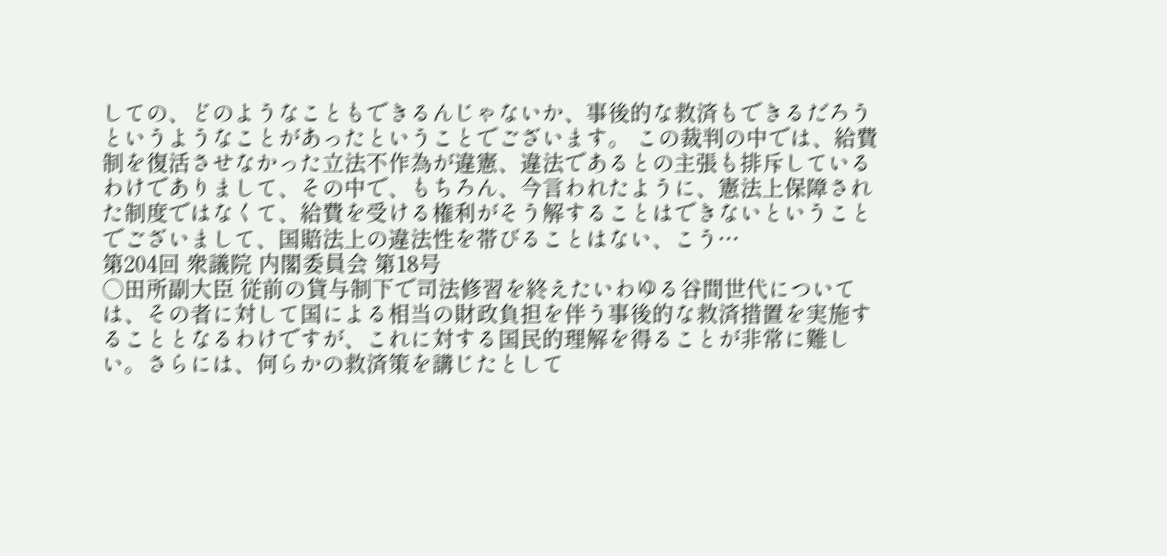しての、どのようなこともできるんじゃないか、事後的な救済もできるだろうというようなことがあったということでございます。 この裁判の中では、給費制を復活させなかった立法不作為が違憲、違法であるとの主張も排斥しているわけでありまして、その中で、もちろん、今言われたように、憲法上保障された制度ではなくて、給費を受ける権利がそう解することはできないということでございまして、国賠法上の違法性を帯びることはない、こう…
第204回 衆議院 内閣委員会 第18号
○田所副大臣 従前の貸与制下で司法修習を終えたいわゆる谷間世代については、その者に対して国による相当の財政負担を伴う事後的な救済措置を実施することとなるわけですが、これに対する国民的理解を得ることが非常に難しい。さらには、何らかの救済策を講じたとして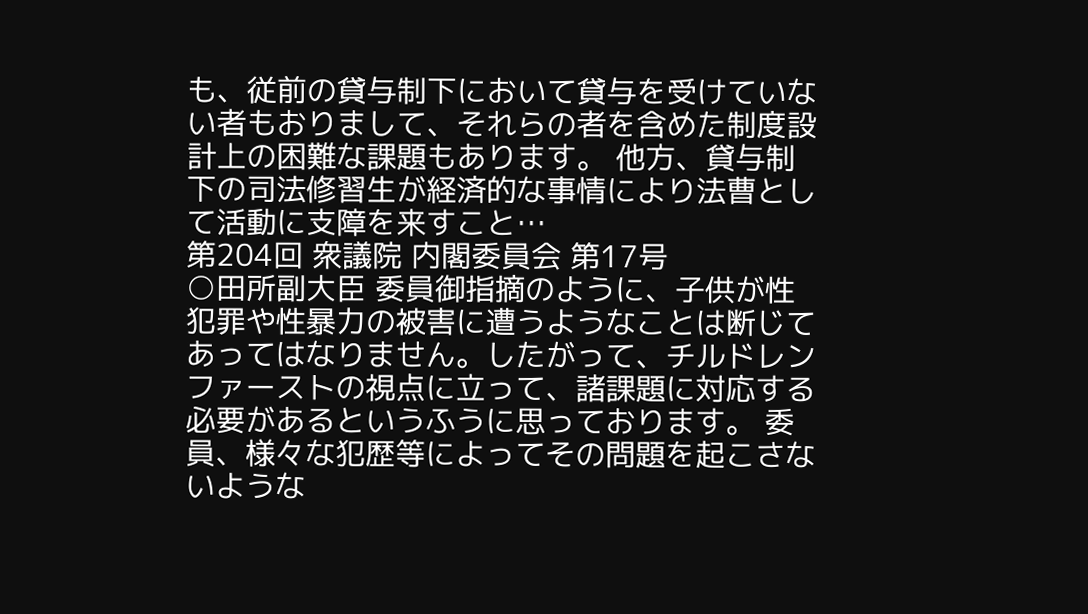も、従前の貸与制下において貸与を受けていない者もおりまして、それらの者を含めた制度設計上の困難な課題もあります。 他方、貸与制下の司法修習生が経済的な事情により法曹として活動に支障を来すこと…
第204回 衆議院 内閣委員会 第17号
○田所副大臣 委員御指摘のように、子供が性犯罪や性暴力の被害に遭うようなことは断じてあってはなりません。したがって、チルドレンファーストの視点に立って、諸課題に対応する必要があるというふうに思っております。 委員、様々な犯歴等によってその問題を起こさないような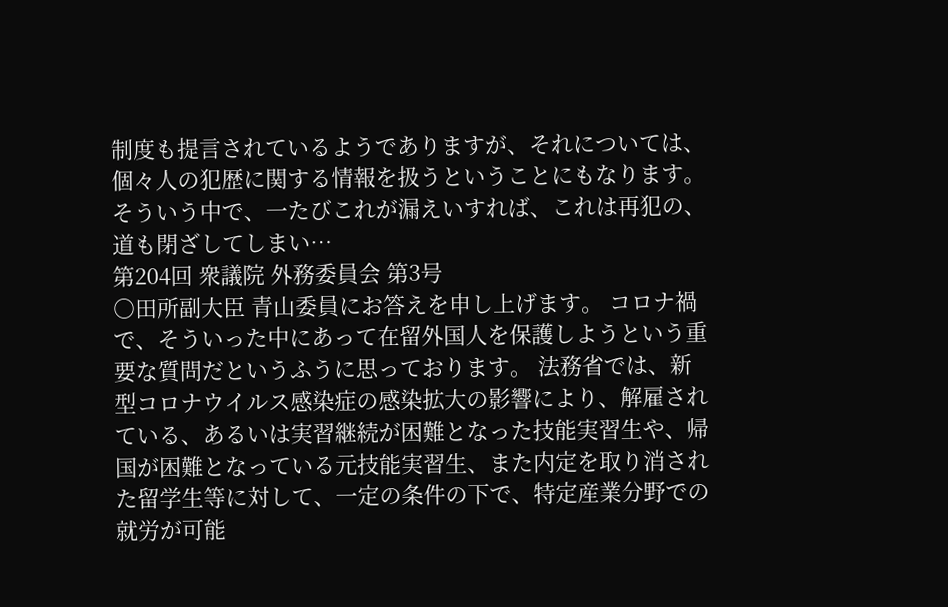制度も提言されているようでありますが、それについては、個々人の犯歴に関する情報を扱うということにもなります。そういう中で、一たびこれが漏えいすれば、これは再犯の、道も閉ざしてしまい…
第204回 衆議院 外務委員会 第3号
○田所副大臣 青山委員にお答えを申し上げます。 コロナ禍で、そういった中にあって在留外国人を保護しようという重要な質問だというふうに思っております。 法務省では、新型コロナウイルス感染症の感染拡大の影響により、解雇されている、あるいは実習継続が困難となった技能実習生や、帰国が困難となっている元技能実習生、また内定を取り消された留学生等に対して、一定の条件の下で、特定産業分野での就労が可能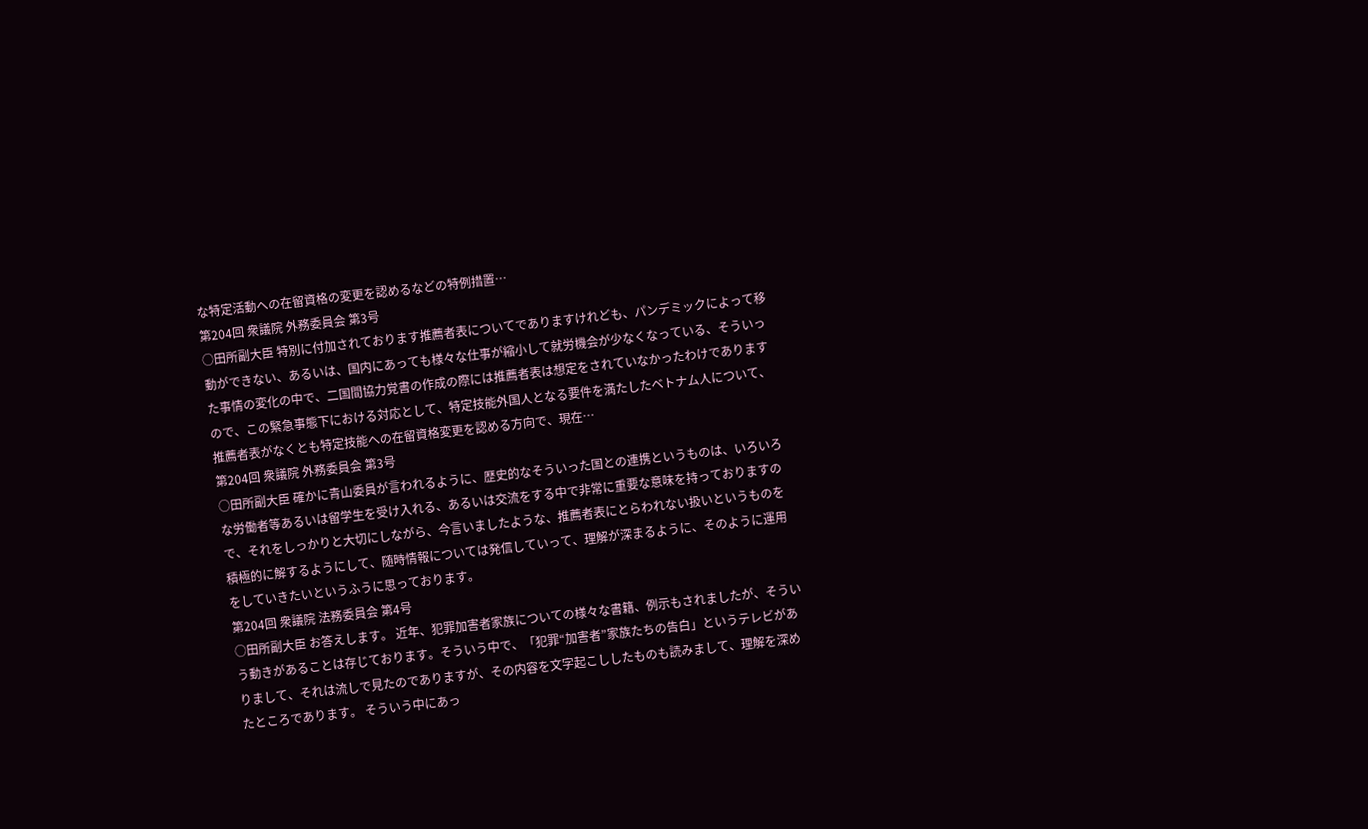な特定活動への在留資格の変更を認めるなどの特例措置…
第204回 衆議院 外務委員会 第3号
○田所副大臣 特別に付加されております推薦者表についてでありますけれども、パンデミックによって移動ができない、あるいは、国内にあっても様々な仕事が縮小して就労機会が少なくなっている、そういった事情の変化の中で、二国間協力覚書の作成の際には推薦者表は想定をされていなかったわけでありますので、この緊急事態下における対応として、特定技能外国人となる要件を満たしたベトナム人について、推薦者表がなくとも特定技能への在留資格変更を認める方向で、現在…
第204回 衆議院 外務委員会 第3号
○田所副大臣 確かに青山委員が言われるように、歴史的なそういった国との連携というものは、いろいろな労働者等あるいは留学生を受け入れる、あるいは交流をする中で非常に重要な意味を持っておりますので、それをしっかりと大切にしながら、今言いましたような、推薦者表にとらわれない扱いというものを積極的に解するようにして、随時情報については発信していって、理解が深まるように、そのように運用をしていきたいというふうに思っております。
第204回 衆議院 法務委員会 第4号
○田所副大臣 お答えします。 近年、犯罪加害者家族についての様々な書籍、例示もされましたが、そういう動きがあることは存じております。そういう中で、「犯罪“加害者”家族たちの告白」というテレビがありまして、それは流しで見たのでありますが、その内容を文字起こししたものも読みまして、理解を深めたところであります。 そういう中にあっ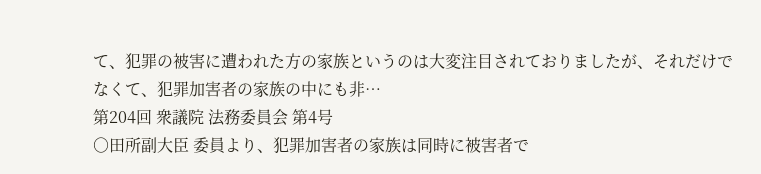て、犯罪の被害に遭われた方の家族というのは大変注目されておりましたが、それだけでなくて、犯罪加害者の家族の中にも非…
第204回 衆議院 法務委員会 第4号
○田所副大臣 委員より、犯罪加害者の家族は同時に被害者で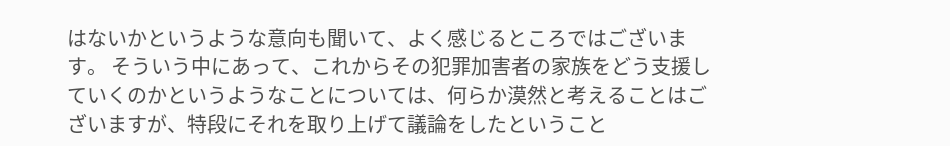はないかというような意向も聞いて、よく感じるところではございます。 そういう中にあって、これからその犯罪加害者の家族をどう支援していくのかというようなことについては、何らか漠然と考えることはございますが、特段にそれを取り上げて議論をしたということ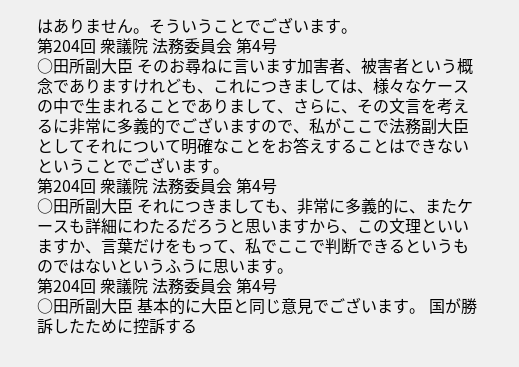はありません。そういうことでございます。
第204回 衆議院 法務委員会 第4号
○田所副大臣 そのお尋ねに言います加害者、被害者という概念でありますけれども、これにつきましては、様々なケースの中で生まれることでありまして、さらに、その文言を考えるに非常に多義的でございますので、私がここで法務副大臣としてそれについて明確なことをお答えすることはできないということでございます。
第204回 衆議院 法務委員会 第4号
○田所副大臣 それにつきましても、非常に多義的に、またケースも詳細にわたるだろうと思いますから、この文理といいますか、言葉だけをもって、私でここで判断できるというものではないというふうに思います。
第204回 衆議院 法務委員会 第4号
○田所副大臣 基本的に大臣と同じ意見でございます。 国が勝訴したために控訴する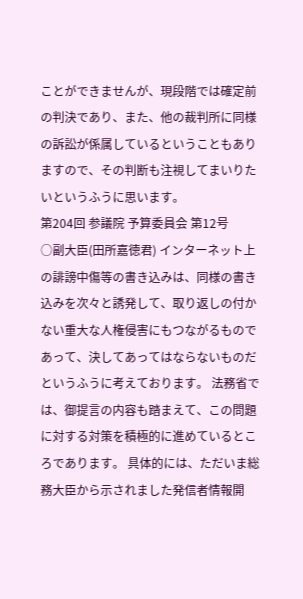ことができませんが、現段階では確定前の判決であり、また、他の裁判所に同様の訴訟が係属しているということもありますので、その判断も注視してまいりたいというふうに思います。
第204回 参議院 予算委員会 第12号
○副大臣(田所嘉徳君) インターネット上の誹謗中傷等の書き込みは、同様の書き込みを次々と誘発して、取り返しの付かない重大な人権侵害にもつながるものであって、決してあってはならないものだというふうに考えております。 法務省では、御提言の内容も踏まえて、この問題に対する対策を積極的に進めているところであります。 具体的には、ただいま総務大臣から示されました発信者情報開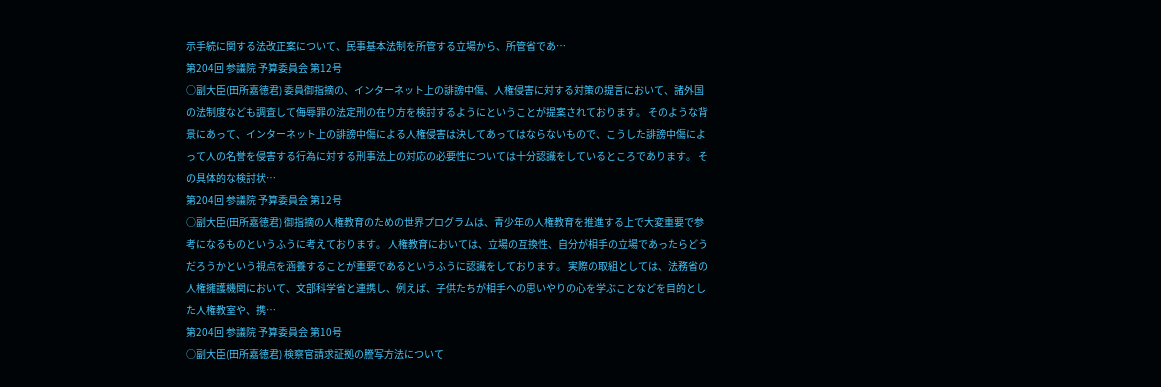示手続に関する法改正案について、民事基本法制を所管する立場から、所管省であ…
第204回 参議院 予算委員会 第12号
○副大臣(田所嘉徳君) 委員御指摘の、インターネット上の誹謗中傷、人権侵害に対する対策の提言において、諸外国の法制度なども調査して侮辱罪の法定刑の在り方を検討するようにということが提案されております。 そのような背景にあって、インターネット上の誹謗中傷による人権侵害は決してあってはならないもので、こうした誹謗中傷によって人の名誉を侵害する行為に対する刑事法上の対応の必要性については十分認識をしているところであります。 その具体的な検討状…
第204回 参議院 予算委員会 第12号
○副大臣(田所嘉徳君) 御指摘の人権教育のための世界プログラムは、青少年の人権教育を推進する上で大変重要で参考になるものというふうに考えております。 人権教育においては、立場の互換性、自分が相手の立場であったらどうだろうかという視点を涵養することが重要であるというふうに認識をしております。 実際の取組としては、法務省の人権擁護機関において、文部科学省と連携し、例えば、子供たちが相手への思いやりの心を学ぶことなどを目的とした人権教室や、携…
第204回 参議院 予算委員会 第10号
○副大臣(田所嘉徳君) 検察官請求証拠の謄写方法について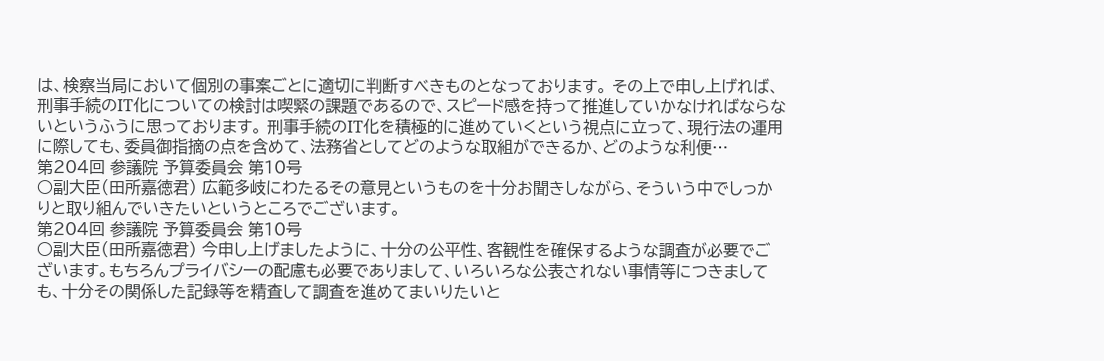は、検察当局において個別の事案ごとに適切に判断すべきものとなっております。 その上で申し上げれば、刑事手続のIT化についての検討は喫緊の課題であるので、スピード感を持って推進していかなければならないというふうに思っております。 刑事手続のIT化を積極的に進めていくという視点に立って、現行法の運用に際しても、委員御指摘の点を含めて、法務省としてどのような取組ができるか、どのような利便…
第204回 参議院 予算委員会 第10号
○副大臣(田所嘉徳君) 広範多岐にわたるその意見というものを十分お聞きしながら、そういう中でしっかりと取り組んでいきたいというところでございます。
第204回 参議院 予算委員会 第10号
○副大臣(田所嘉徳君) 今申し上げましたように、十分の公平性、客観性を確保するような調査が必要でございます。もちろんプライバシーの配慮も必要でありまして、いろいろな公表されない事情等につきましても、十分その関係した記録等を精査して調査を進めてまいりたいと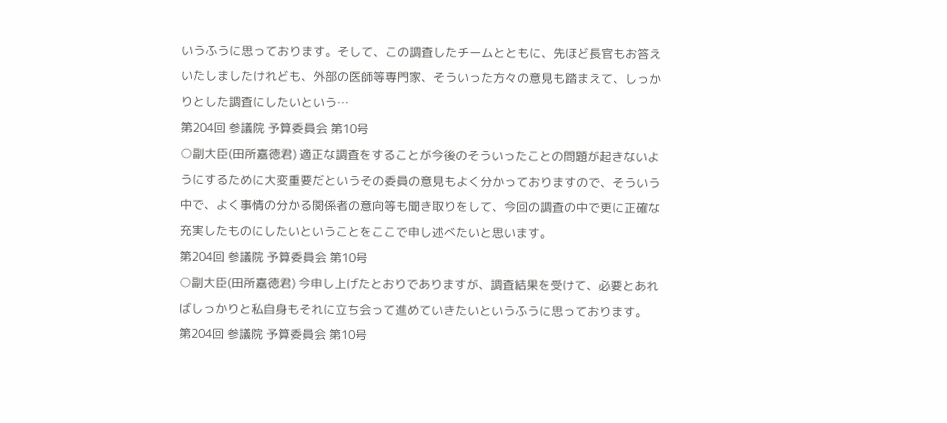いうふうに思っております。そして、この調査したチームとともに、先ほど長官もお答えいたしましたけれども、外部の医師等専門家、そういった方々の意見も踏まえて、しっかりとした調査にしたいという…
第204回 参議院 予算委員会 第10号
○副大臣(田所嘉徳君) 適正な調査をすることが今後のそういったことの問題が起きないようにするために大変重要だというその委員の意見もよく分かっておりますので、そういう中で、よく事情の分かる関係者の意向等も聞き取りをして、今回の調査の中で更に正確な充実したものにしたいということをここで申し述べたいと思います。
第204回 参議院 予算委員会 第10号
○副大臣(田所嘉徳君) 今申し上げたとおりでありますが、調査結果を受けて、必要とあればしっかりと私自身もそれに立ち会って進めていきたいというふうに思っております。
第204回 参議院 予算委員会 第10号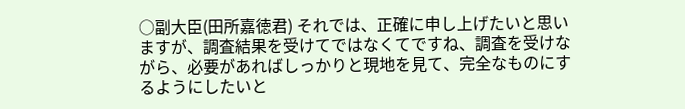○副大臣(田所嘉徳君) それでは、正確に申し上げたいと思いますが、調査結果を受けてではなくてですね、調査を受けながら、必要があればしっかりと現地を見て、完全なものにするようにしたいと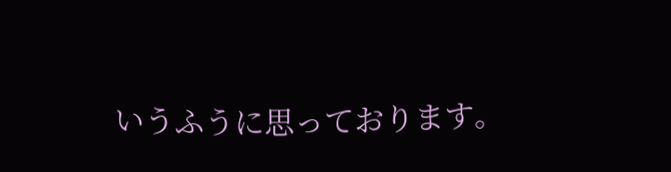いうふうに思っております。